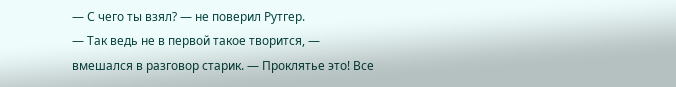— С чего ты взял? — не поверил Рутгер.
— Так ведь не в первой такое творится, — вмешался в разговор старик. — Проклятье это! Все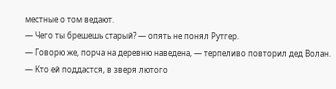местные о том ведают.
— Чего ты брешешь старый? — опять не понял Рутгер.
— Говорю же, порча на деревню наведена, — терпеливо повторил дед Волан. — Кто ей поддастся, в зверя лютого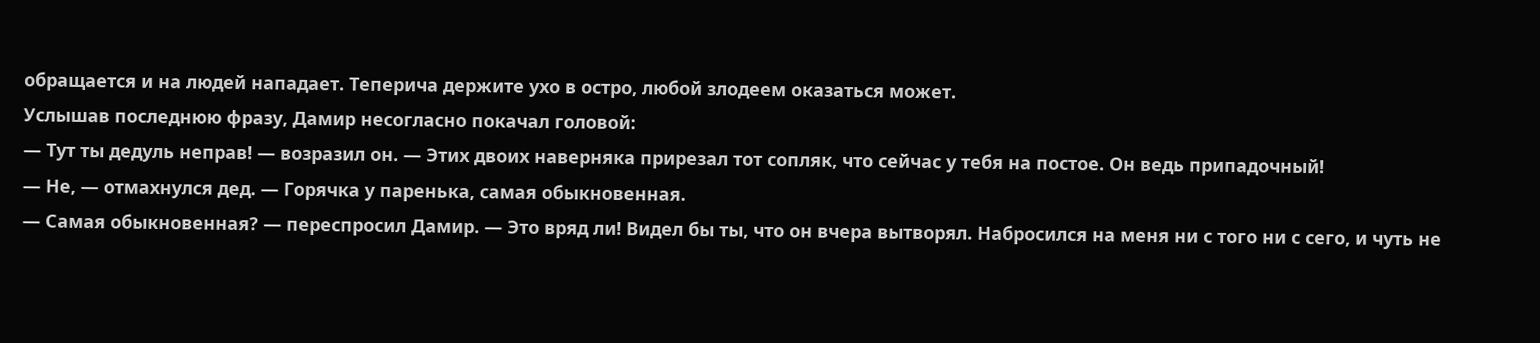обращается и на людей нападает. Теперича держите ухо в остро, любой злодеем оказаться может.
Услышав последнюю фразу, Дамир несогласно покачал головой:
— Тут ты дедуль неправ! — возразил он. — Этих двоих наверняка прирезал тот сопляк, что сейчас у тебя на постое. Он ведь припадочный!
— Не, — отмахнулся дед. — Горячка у паренька, самая обыкновенная.
— Самая обыкновенная? — переспросил Дамир. — Это вряд ли! Видел бы ты, что он вчера вытворял. Набросился на меня ни с того ни с сего, и чуть не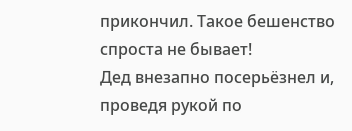прикончил. Такое бешенство спроста не бывает!
Дед внезапно посерьёзнел и, проведя рукой по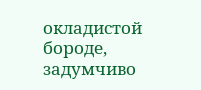окладистой бороде, задумчиво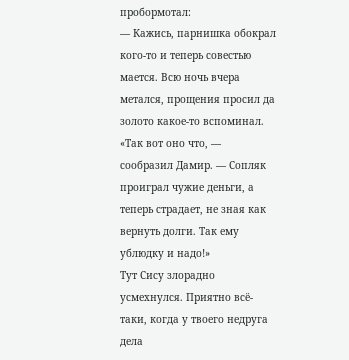пробормотал:
— Кажись, парнишка обокрал кого-то и теперь совестью мается. Всю ночь вчера метался, прощения просил да золото какое-то вспоминал.
«Так вот оно что, — сообразил Дамир. — Сопляк проиграл чужие деньги, а теперь страдает, не зная как вернуть долги. Так ему ублюдку и надо!»
Тут Сису злорадно усмехнулся. Приятно всё-таки, когда у твоего недруга дела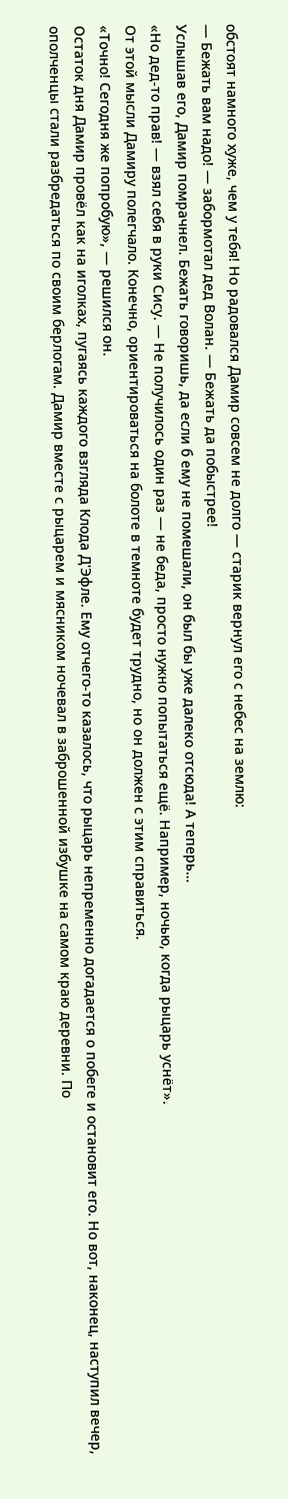обстоят намного хуже, чем у тебя! Но радовался Дамир совсем не долго — старик вернул его с небес на землю:
— Бежать вам надо! — забормотал дед Волан. — Бежать да побыстрее!
Услышав его, Дамир помрачнел. Бежать говоришь, да если б ему не помешали, он был бы уже далеко отсюда! А теперь…
«Но дед-то прав! — взял себя в руки Сису. — Не получилось один раз — не беда, просто нужно попытаться ещё. Например, ночью, когда рыцарь уснёт».
От этой мысли Дамиру полегчало. Конечно, ориентироваться на болоте в темноте будет трудно, но он должен с этим справиться.
«Точно! Сегодня же попробую», — решился он.
Остаток дня Дамир провёл как на иголках, пугаясь каждого взгляда Клода Д'Эфле. Ему отчего-то казалось, что рыцарь непременно догадается о побеге и остановит его. Но вот, наконец, наступил вечер, ополченцы стали разбредаться по своим берлогам. Дамир вместе с рыцарем и мясником ночевал в заброшенной избушке на самом краю деревни. По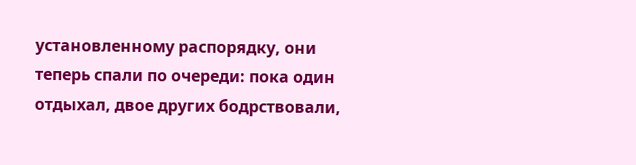установленному распорядку, они теперь спали по очереди: пока один отдыхал, двое других бодрствовали,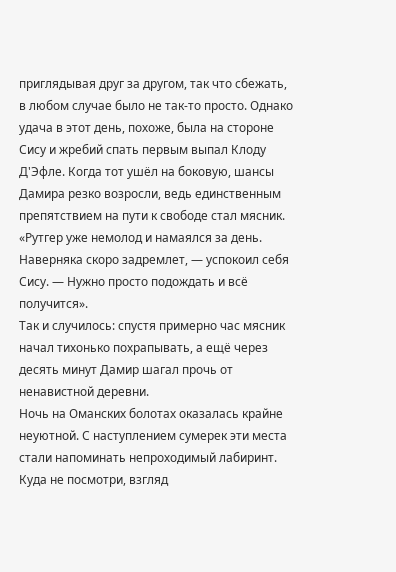приглядывая друг за другом, так что сбежать, в любом случае было не так-то просто. Однако удача в этот день, похоже, была на стороне Сису и жребий спать первым выпал Клоду Д'Эфле. Когда тот ушёл на боковую, шансы Дамира резко возросли, ведь единственным препятствием на пути к свободе стал мясник.
«Рутгер уже немолод и намаялся за день. Наверняка скоро задремлет, — успокоил себя Сису. — Нужно просто подождать и всё получится».
Так и случилось: спустя примерно час мясник начал тихонько похрапывать, а ещё через десять минут Дамир шагал прочь от ненавистной деревни.
Ночь на Оманских болотах оказалась крайне неуютной. С наступлением сумерек эти места стали напоминать непроходимый лабиринт. Куда не посмотри, взгляд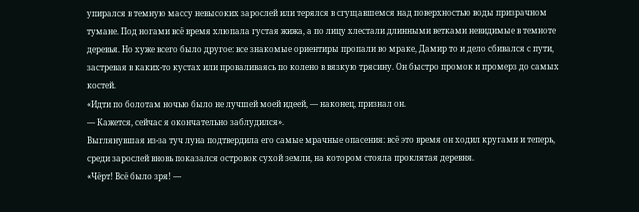упирался в темную массу невысоких зарослей или терялся в сгущавшемся над поверхностью воды призрачном тумане. Под ногами всё время хлюпала густая жижа, а по лицу хлестали длинными ветками невидимые в темноте деревья. Но хуже всего было другое: все знакомые ориентиры пропали во мраке, Дамир то и дело сбивался с пути, застревая в каких-то кустах или проваливаясь по колено в вязкую трясину. Он быстро промок и промерз до самых костей.
«Идти по болотам ночью было не лучшей моей идеей, — наконец, признал он.
— Кажется, сейчас я окончательно заблудился».
Выглянувшая из-за туч луна подтвердила его самые мрачные опасения: всё это время он ходил кругами и теперь, среди зарослей вновь показался островок сухой земли, на котором стояла проклятая деревня.
«Чёрт! Всё было зря! —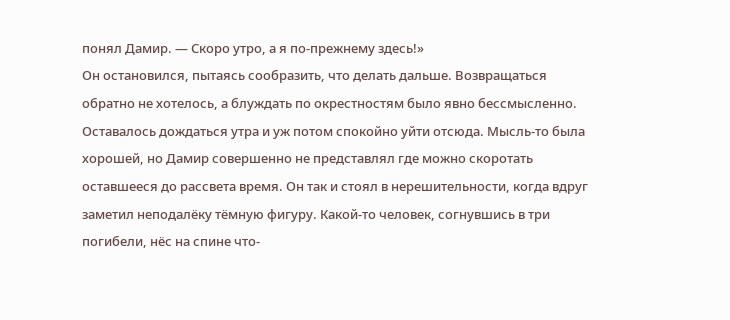понял Дамир. — Скоро утро, а я по-прежнему здесь!»
Он остановился, пытаясь сообразить, что делать дальше. Возвращаться обратно не хотелось, а блуждать по окрестностям было явно бессмысленно. Оставалось дождаться утра и уж потом спокойно уйти отсюда. Мысль-то была хорошей, но Дамир совершенно не представлял где можно скоротать оставшееся до рассвета время. Он так и стоял в нерешительности, когда вдруг заметил неподалёку тёмную фигуру. Какой-то человек, согнувшись в три погибели, нёс на спине что-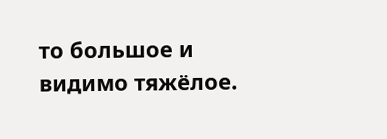то большое и видимо тяжёлое.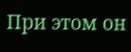При этом он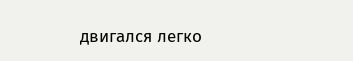двигался легко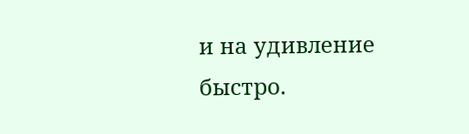и на удивление быстро.